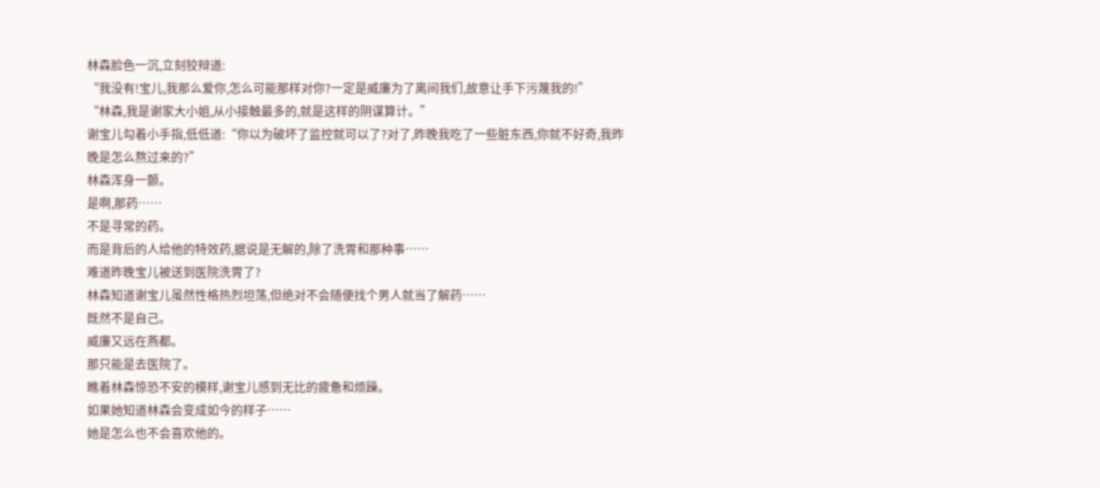林森脸色一沉,立刻狡辩道:
“我没有!宝儿,我那么爱你,怎么可能那样对你?一定是威廉为了离间我们,故意让手下污蔑我的!”
“林森,我是谢家大小姐,从小接触最多的,就是这样的阴谋算计。”
谢宝儿勾着小手指,低低道:“你以为破坏了监控就可以了?对了,昨晚我吃了一些脏东西,你就不好奇,我昨晚是怎么熬过来的?”
林森浑身一颤。
是啊,那药……
不是寻常的药。
而是背后的人给他的特效药,据说是无解的,除了洗胃和那种事……
难道昨晚宝儿被送到医院洗胃了?
林森知道谢宝儿虽然性格热烈坦荡,但绝对不会随便找个男人就当了解药……
既然不是自己。
威廉又远在燕都。
那只能是去医院了。
瞧着林森惊恐不安的模样,谢宝儿感到无比的疲惫和烦躁。
如果她知道林森会变成如今的样子……
她是怎么也不会喜欢他的。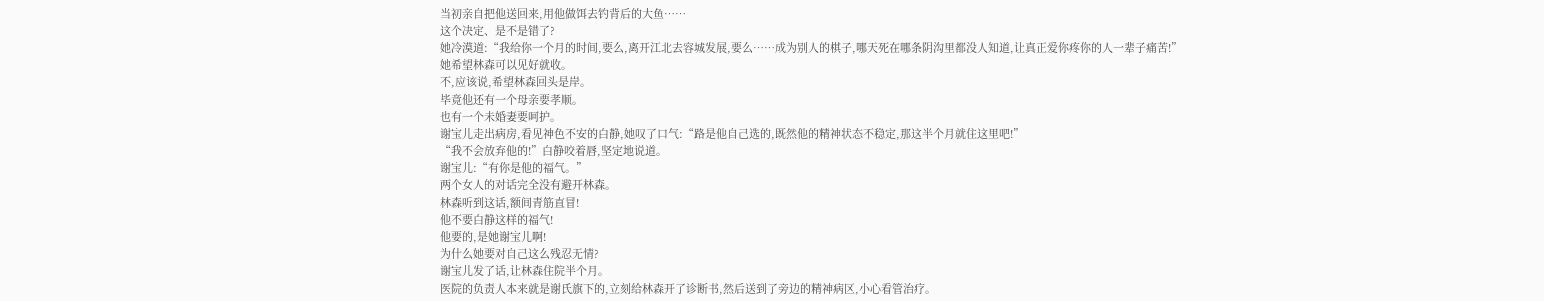当初亲自把他送回来,用他做饵去钓背后的大鱼……
这个决定、是不是错了?
她冷漠道:“我给你一个月的时间,要么,离开江北去容城发展,要么……成为别人的棋子,哪天死在哪条阴沟里都没人知道,让真正爱你疼你的人一辈子痛苦!”
她希望林森可以见好就收。
不,应该说,希望林森回头是岸。
毕竟他还有一个母亲要孝顺。
也有一个未婚妻要呵护。
谢宝儿走出病房,看见神色不安的白静,她叹了口气:“路是他自己选的,既然他的精神状态不稳定,那这半个月就住这里吧!”
“我不会放弃他的!”白静咬着唇,坚定地说道。
谢宝儿:“有你是他的福气。”
两个女人的对话完全没有避开林森。
林森听到这话,额间青筋直冒!
他不要白静这样的福气!
他要的,是她谢宝儿啊!
为什么她要对自己这么残忍无情?
谢宝儿发了话,让林森住院半个月。
医院的负责人本来就是谢氏旗下的,立刻给林森开了诊断书,然后送到了旁边的精神病区,小心看管治疗。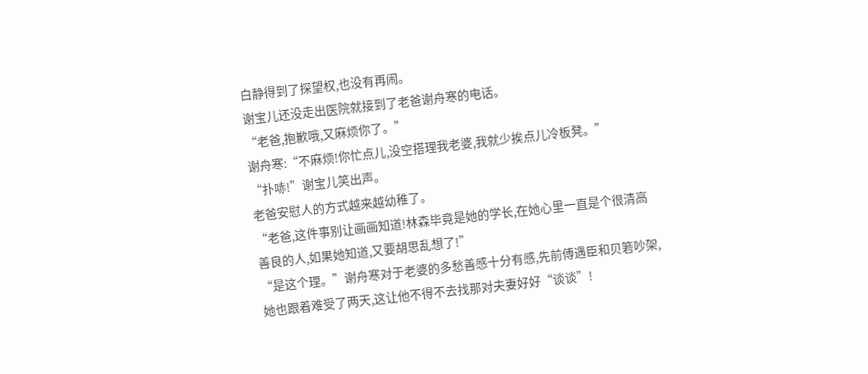白静得到了探望权,也没有再闹。
谢宝儿还没走出医院就接到了老爸谢舟寒的电话。
“老爸,抱歉哦,又麻烦你了。”
谢舟寒:“不麻烦!你忙点儿,没空搭理我老婆,我就少挨点儿冷板凳。”
“扑哧!”谢宝儿笑出声。
老爸安慰人的方式越来越幼稚了。
“老爸,这件事别让画画知道!林森毕竟是她的学长,在她心里一直是个很清高善良的人,如果她知道,又要胡思乱想了!”
“是这个理。”谢舟寒对于老婆的多愁善感十分有感,先前傅遇臣和贝箬吵架,她也跟着难受了两天,这让他不得不去找那对夫妻好好“谈谈”!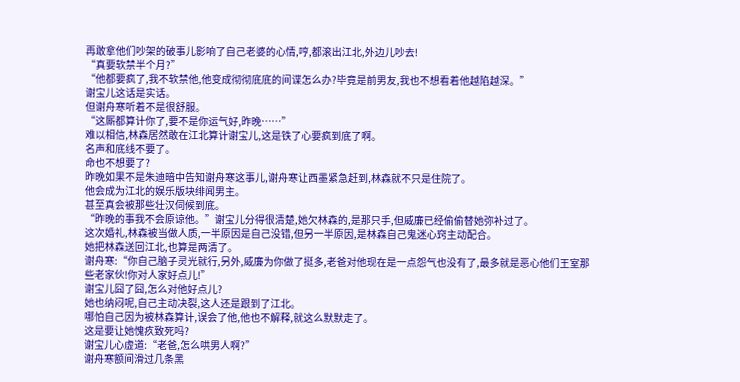再敢拿他们吵架的破事儿影响了自己老婆的心情,哼,都滚出江北,外边儿吵去!
“真要软禁半个月?”
“他都要疯了,我不软禁他,他变成彻彻底底的间谍怎么办?毕竟是前男友,我也不想看着他越陷越深。”
谢宝儿这话是实话。
但谢舟寒听着不是很舒服。
“这厮都算计你了,要不是你运气好,昨晚……”
难以相信,林森居然敢在江北算计谢宝儿,这是铁了心要疯到底了啊。
名声和底线不要了。
命也不想要了?
昨晚如果不是朱迪暗中告知谢舟寒这事儿,谢舟寒让西墨紧急赶到,林森就不只是住院了。
他会成为江北的娱乐版块绯闻男主。
甚至真会被那些壮汉伺候到底。
“昨晚的事我不会原谅他。”谢宝儿分得很清楚,她欠林森的,是那只手,但威廉已经偷偷替她弥补过了。
这次婚礼,林森被当做人质,一半原因是自己没错,但另一半原因,是林森自己鬼迷心窍主动配合。
她把林森送回江北,也算是两清了。
谢舟寒:“你自己脑子灵光就行,另外,威廉为你做了挺多,老爸对他现在是一点怨气也没有了,最多就是恶心他们王室那些老家伙!你对人家好点儿!”
谢宝儿囧了囧,怎么对他好点儿?
她也纳闷呢,自己主动决裂,这人还是跟到了江北。
哪怕自己因为被林森算计,误会了他,他也不解释,就这么默默走了。
这是要让她愧疚致死吗?
谢宝儿心虚道:“老爸,怎么哄男人啊?”
谢舟寒额间滑过几条黑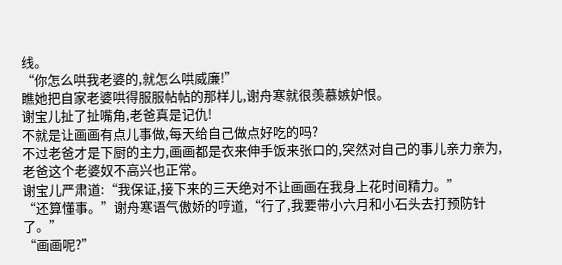线。
“你怎么哄我老婆的,就怎么哄威廉!”
瞧她把自家老婆哄得服服帖帖的那样儿,谢舟寒就很羡慕嫉妒恨。
谢宝儿扯了扯嘴角,老爸真是记仇!
不就是让画画有点儿事做,每天给自己做点好吃的吗?
不过老爸才是下厨的主力,画画都是衣来伸手饭来张口的,突然对自己的事儿亲力亲为,老爸这个老婆奴不高兴也正常。
谢宝儿严肃道:“我保证,接下来的三天绝对不让画画在我身上花时间精力。”
“还算懂事。”谢舟寒语气傲娇的哼道,“行了,我要带小六月和小石头去打预防针了。”
“画画呢?”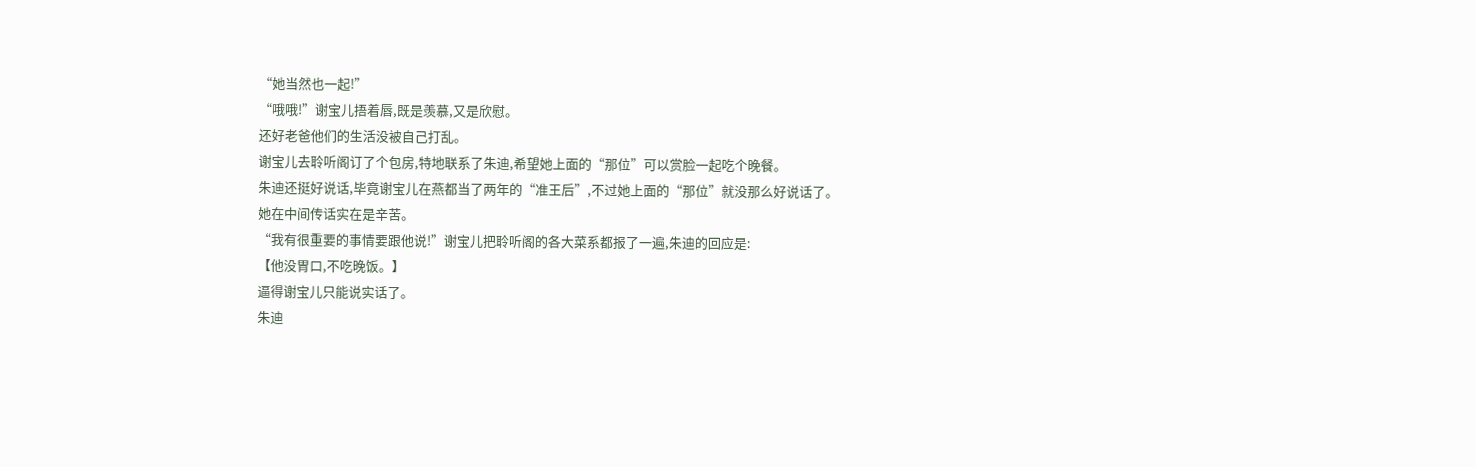“她当然也一起!”
“哦哦!”谢宝儿捂着唇,既是羡慕,又是欣慰。
还好老爸他们的生活没被自己打乱。
谢宝儿去聆听阁订了个包房,特地联系了朱迪,希望她上面的“那位”可以赏脸一起吃个晚餐。
朱迪还挺好说话,毕竟谢宝儿在燕都当了两年的“准王后”,不过她上面的“那位”就没那么好说话了。
她在中间传话实在是辛苦。
“我有很重要的事情要跟他说!”谢宝儿把聆听阁的各大菜系都报了一遍,朱迪的回应是:
【他没胃口,不吃晚饭。】
逼得谢宝儿只能说实话了。
朱迪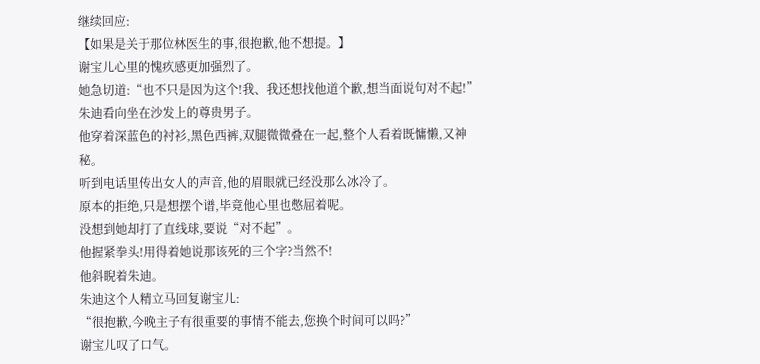继续回应:
【如果是关于那位林医生的事,很抱歉,他不想提。】
谢宝儿心里的愧疚感更加强烈了。
她急切道:“也不只是因为这个!我、我还想找他道个歉,想当面说句对不起!”
朱迪看向坐在沙发上的尊贵男子。
他穿着深蓝色的衬衫,黑色西裤,双腿微微叠在一起,整个人看着既慵懒,又神秘。
听到电话里传出女人的声音,他的眉眼就已经没那么冰冷了。
原本的拒绝,只是想摆个谱,毕竟他心里也憋屈着呢。
没想到她却打了直线球,要说“对不起”。
他握紧拳头!用得着她说那该死的三个字?当然不!
他斜睨着朱迪。
朱迪这个人精立马回复谢宝儿:
“很抱歉,今晚主子有很重要的事情不能去,您换个时间可以吗?”
谢宝儿叹了口气。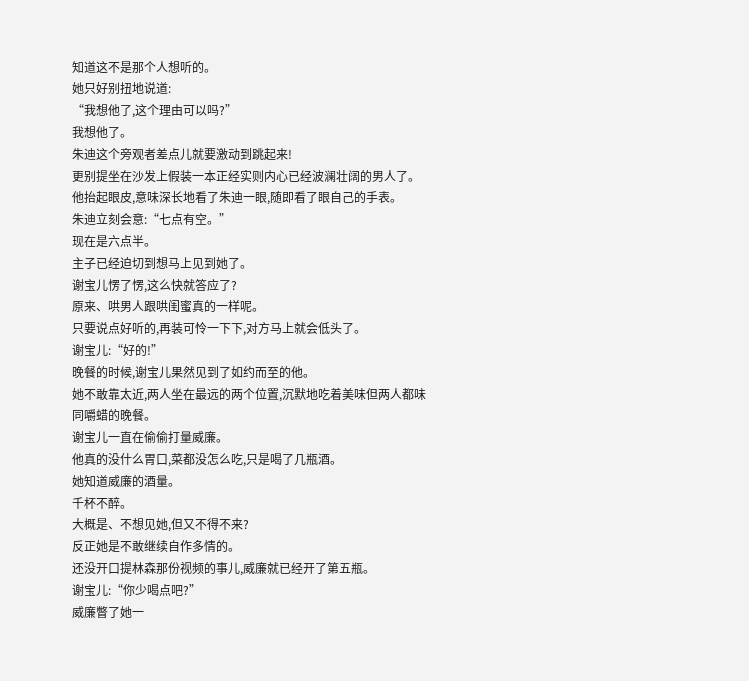知道这不是那个人想听的。
她只好别扭地说道:
“我想他了,这个理由可以吗?”
我想他了。
朱迪这个旁观者差点儿就要激动到跳起来!
更别提坐在沙发上假装一本正经实则内心已经波澜壮阔的男人了。
他抬起眼皮,意味深长地看了朱迪一眼,随即看了眼自己的手表。
朱迪立刻会意:“七点有空。”
现在是六点半。
主子已经迫切到想马上见到她了。
谢宝儿愣了愣,这么快就答应了?
原来、哄男人跟哄闺蜜真的一样呢。
只要说点好听的,再装可怜一下下,对方马上就会低头了。
谢宝儿:“好的!”
晚餐的时候,谢宝儿果然见到了如约而至的他。
她不敢靠太近,两人坐在最远的两个位置,沉默地吃着美味但两人都味同嚼蜡的晚餐。
谢宝儿一直在偷偷打量威廉。
他真的没什么胃口,菜都没怎么吃,只是喝了几瓶酒。
她知道威廉的酒量。
千杯不醉。
大概是、不想见她,但又不得不来?
反正她是不敢继续自作多情的。
还没开口提林森那份视频的事儿,威廉就已经开了第五瓶。
谢宝儿:“你少喝点吧?”
威廉瞥了她一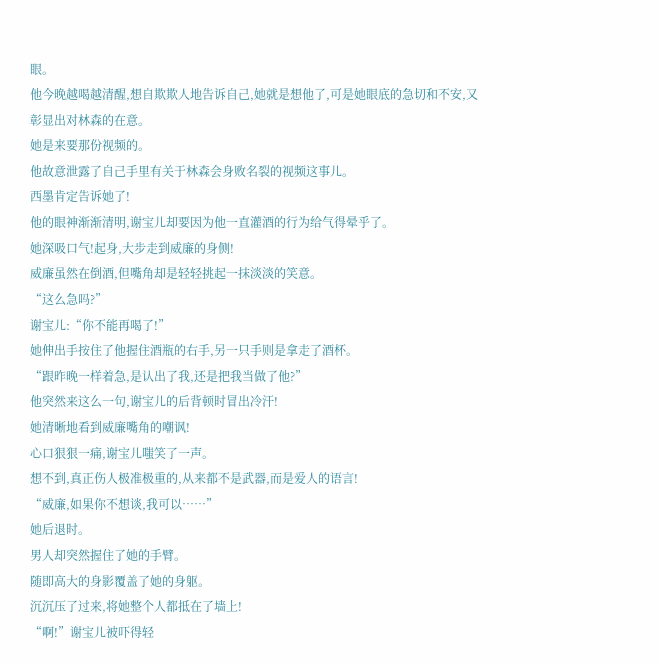眼。
他今晚越喝越清醒,想自欺欺人地告诉自己,她就是想他了,可是她眼底的急切和不安,又彰显出对林森的在意。
她是来要那份视频的。
他故意泄露了自己手里有关于林森会身败名裂的视频这事儿。
西墨肯定告诉她了!
他的眼神渐渐清明,谢宝儿却要因为他一直灌酒的行为给气得晕乎了。
她深吸口气!起身,大步走到威廉的身侧!
威廉虽然在倒酒,但嘴角却是轻轻挑起一抹淡淡的笑意。
“这么急吗?”
谢宝儿:“你不能再喝了!”
她伸出手按住了他握住酒瓶的右手,另一只手则是拿走了酒杯。
“跟昨晚一样着急,是认出了我,还是把我当做了他?”
他突然来这么一句,谢宝儿的后背顿时冒出冷汗!
她清晰地看到威廉嘴角的嘲讽!
心口狠狠一痛,谢宝儿嗤笑了一声。
想不到,真正伤人极准极重的,从来都不是武器,而是爱人的语言!
“威廉,如果你不想谈,我可以……”
她后退时。
男人却突然握住了她的手臂。
随即高大的身影覆盖了她的身躯。
沉沉压了过来,将她整个人都抵在了墙上!
“啊!”谢宝儿被吓得轻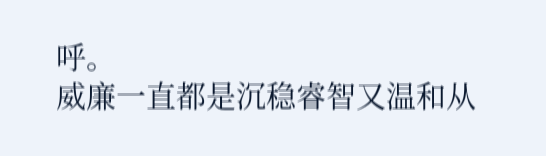呼。
威廉一直都是沉稳睿智又温和从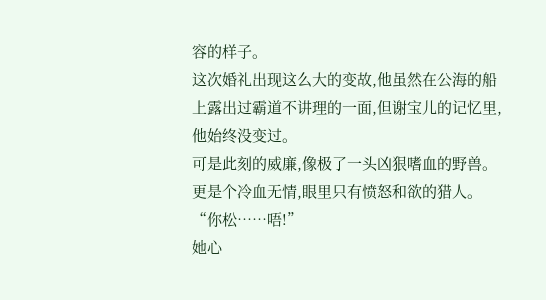容的样子。
这次婚礼出现这么大的变故,他虽然在公海的船上露出过霸道不讲理的一面,但谢宝儿的记忆里,他始终没变过。
可是此刻的威廉,像极了一头凶狠嗜血的野兽。
更是个冷血无情,眼里只有愤怒和欲的猎人。
“你松……唔!”
她心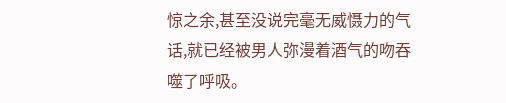惊之余,甚至没说完毫无威慑力的气话,就已经被男人弥漫着酒气的吻吞噬了呼吸。